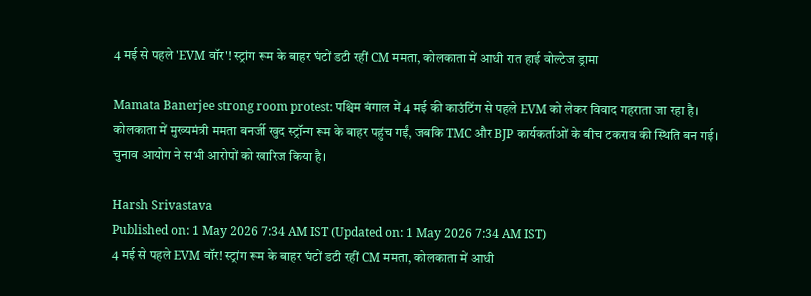4 मई से पहले 'EVM वॉर'! स्ट्रांग रूम के बाहर घंटों डटी रहीं CM ममता, कोलकाता में आधी रात हाई वोल्टेज ड्रामा

Mamata Banerjee strong room protest: पश्चिम बंगाल में 4 मई की काउंटिंग से पहले EVM को लेकर विवाद गहराता जा रहा है। कोलकाता में मुख्यमंत्री ममता बनर्जी खुद स्ट्रॉन्ग रूम के बाहर पहुंच गईं, जबकि TMC और BJP कार्यकर्ताओं के बीच टकराव की स्थिति बन गई। चुनाव आयोग ने सभी आरोपों को खारिज किया है।

Harsh Srivastava
Published on: 1 May 2026 7:34 AM IST (Updated on: 1 May 2026 7:34 AM IST)
4 मई से पहले EVM वॉर! स्ट्रांग रूम के बाहर घंटों डटी रहीं CM ममता, कोलकाता में आधी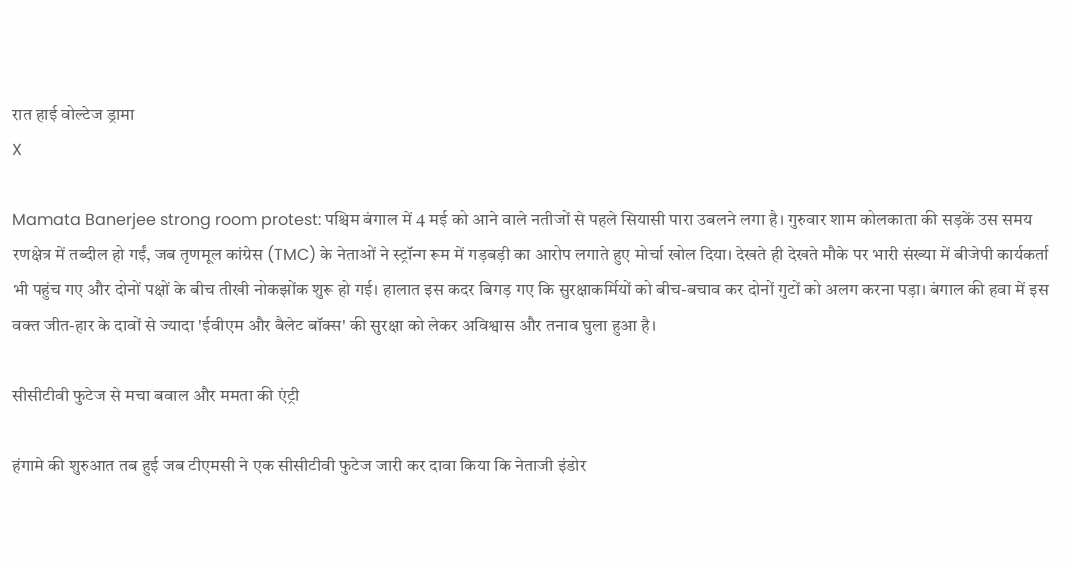रात हाई वोल्टेज ड्रामा
X

Mamata Banerjee strong room protest: पश्चिम बंगाल में 4 मई को आने वाले नतीजों से पहले सियासी पारा उबलने लगा है। गुरुवार शाम कोलकाता की सड़कें उस समय रणक्षेत्र में तब्दील हो गईं, जब तृणमूल कांग्रेस (TMC) के नेताओं ने स्ट्रॉन्ग रूम में गड़बड़ी का आरोप लगाते हुए मोर्चा खोल दिया। देखते ही देखते मौके पर भारी संख्या में बीजेपी कार्यकर्ता भी पहुंच गए और दोनों पक्षों के बीच तीखी नोकझोंक शुरू हो गई। हालात इस कदर बिगड़ गए कि सुरक्षाकर्मियों को बीच-बचाव कर दोनों गुटों को अलग करना पड़ा। बंगाल की हवा में इस वक्त जीत-हार के दावों से ज्यादा 'ईवीएम और बैलेट बॉक्स' की सुरक्षा को लेकर अविश्वास और तनाव घुला हुआ है।

सीसीटीवी फुटेज से मचा बवाल और ममता की एंट्री

हंगामे की शुरुआत तब हुई जब टीएमसी ने एक सीसीटीवी फुटेज जारी कर दावा किया कि नेताजी इंडोर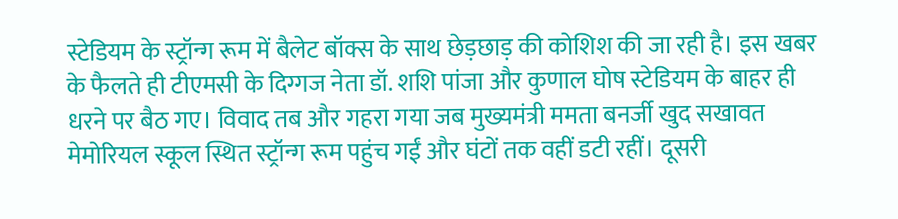स्टेडियम के स्ट्रॉन्ग रूम में बैलेट बॉक्स के साथ छेड़छाड़ की कोशिश की जा रही है। इस खबर के फैलते ही टीएमसी के दिग्गज नेता डॉ. शशि पांजा और कुणाल घोष स्टेडियम के बाहर ही धरने पर बैठ गए। विवाद तब और गहरा गया जब मुख्यमंत्री ममता बनर्जी खुद सखावत मेमोरियल स्कूल स्थित स्ट्रॉन्ग रूम पहुंच गईं और घंटों तक वहीं डटी रहीं। दूसरी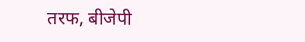तरफ, बीजेपी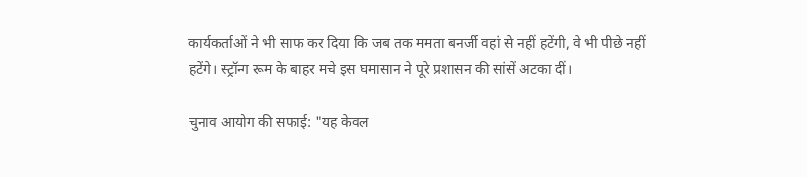कार्यकर्ताओं ने भी साफ कर दिया कि जब तक ममता बनर्जी वहां से नहीं हटेंगी, वे भी पीछे नहीं हटेंगे। स्ट्रॉन्ग रूम के बाहर मचे इस घमासान ने पूरे प्रशासन की सांसें अटका दीं।

चुनाव आयोग की सफाई: "यह केवल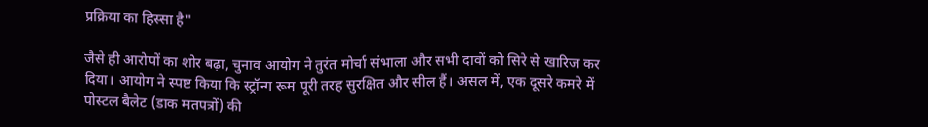प्रक्रिया का हिस्सा है"

जैसे ही आरोपों का शोर बढ़ा, चुनाव आयोग ने तुरंत मोर्चा संभाला और सभी दावों को सिरे से खारिज कर दिया। आयोग ने स्पष्ट किया कि स्ट्रॉन्ग रूम पूरी तरह सुरक्षित और सील हैं। असल में, एक दूसरे कमरे में पोस्टल बैलेट (डाक मतपत्रों) की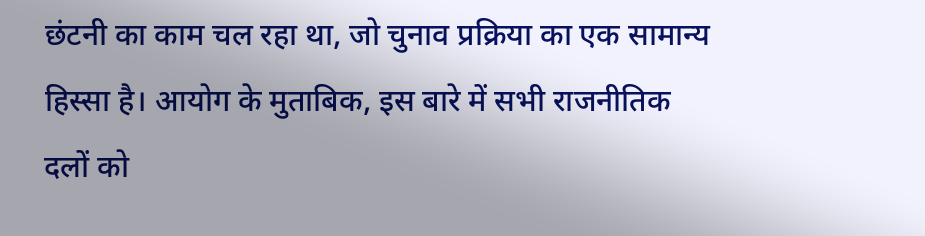छंटनी का काम चल रहा था, जो चुनाव प्रक्रिया का एक सामान्य हिस्सा है। आयोग के मुताबिक, इस बारे में सभी राजनीतिक दलों को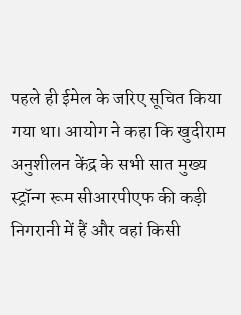पहले ही ईमेल के जरिए सूचित किया गया था। आयोग ने कहा कि खुदीराम अनुशीलन केंद्र के सभी सात मुख्य स्ट्रॉन्ग रूम सीआरपीएफ की कड़ी निगरानी में हैं और वहां किसी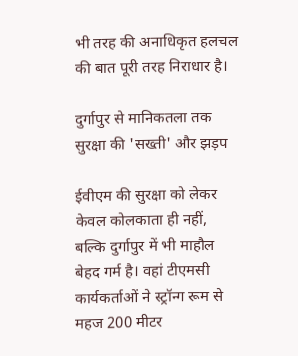भी तरह की अनाधिकृत हलचल की बात पूरी तरह निराधार है।

दुर्गापुर से मानिकतला तक सुरक्षा की 'सख्ती' और झड़प

ईवीएम की सुरक्षा को लेकर केवल कोलकाता ही नहीं, बल्कि दुर्गापुर में भी माहौल बेहद गर्म है। वहां टीएमसी कार्यकर्ताओं ने स्ट्रॉन्ग रूम से महज 200 मीटर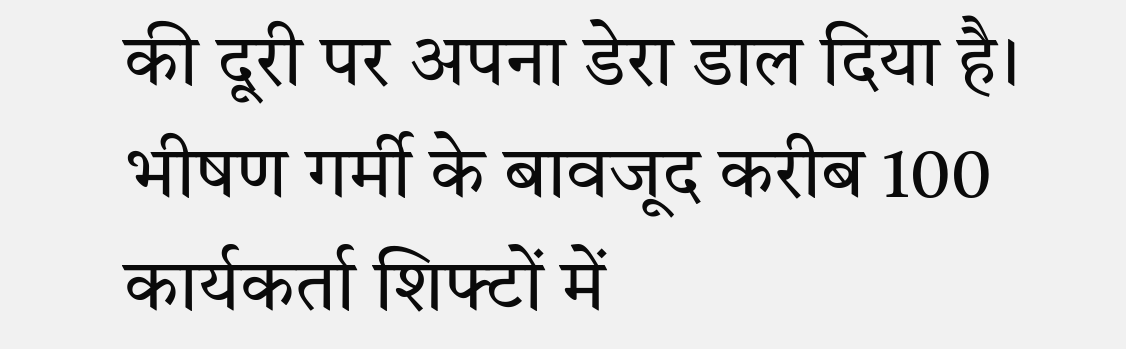की दूरी पर अपना डेरा डाल दिया है। भीषण गर्मी के बावजूद करीब 100 कार्यकर्ता शिफ्टों में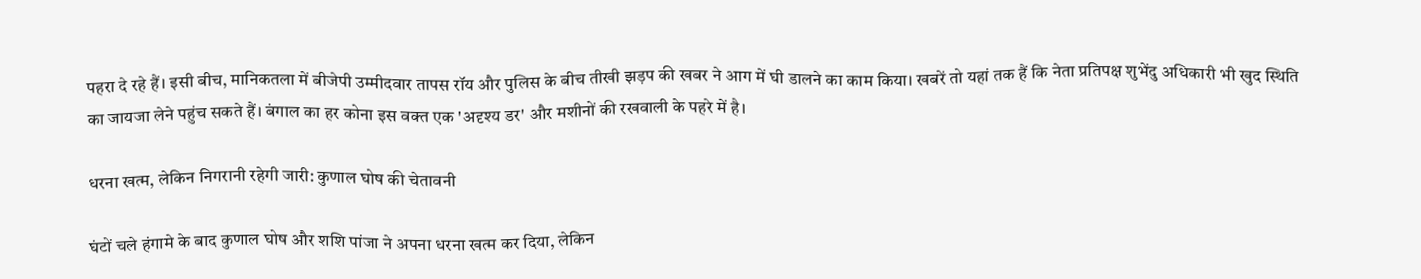पहरा दे रहे हैं। इसी बीच, मानिकतला में बीजेपी उम्मीदवार तापस रॉय और पुलिस के बीच तीखी झड़प की खबर ने आग में घी डालने का काम किया। खबरें तो यहां तक हैं कि नेता प्रतिपक्ष शुभेंदु अधिकारी भी खुद स्थिति का जायजा लेने पहुंच सकते हैं। बंगाल का हर कोना इस वक्त एक 'अदृश्य डर' और मशीनों की रखवाली के पहरे में है।

धरना खत्म, लेकिन निगरानी रहेगी जारी: कुणाल घोष की चेतावनी

घंटों चले हंगामे के बाद कुणाल घोष और शशि पांजा ने अपना धरना खत्म कर दिया, लेकिन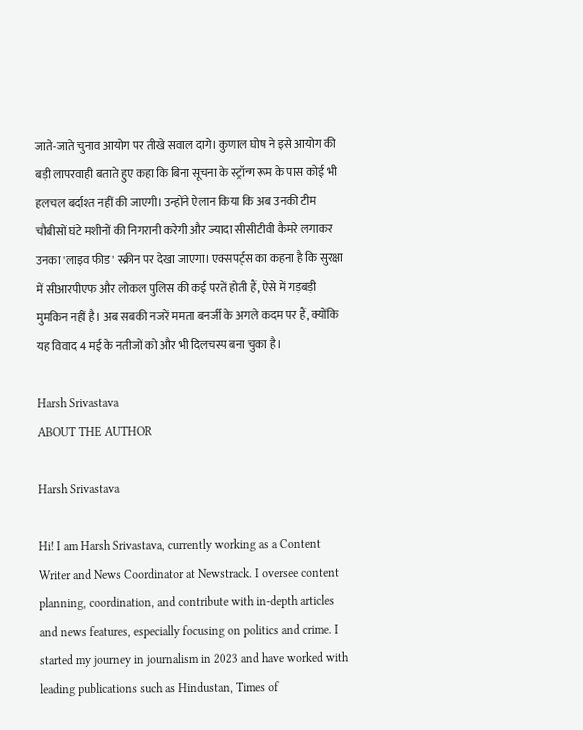जाते-जाते चुनाव आयोग पर तीखे सवाल दागे। कुणाल घोष ने इसे आयोग की बड़ी लापरवाही बताते हुए कहा कि बिना सूचना के स्ट्रॉन्ग रूम के पास कोई भी हलचल बर्दाश्त नहीं की जाएगी। उन्होंने ऐलान किया कि अब उनकी टीम चौबीसों घंटे मशीनों की निगरानी करेगी और ज्यादा सीसीटीवी कैमरे लगाकर उनका 'लाइव फीड' स्क्रीन पर देखा जाएगा। एक्सपर्ट्स का कहना है कि सुरक्षा में सीआरपीएफ और लोकल पुलिस की कई परतें होती हैं, ऐसे में गड़बड़ी मुमकिन नहीं है। अब सबकी नजरें ममता बनर्जी के अगले कदम पर हैं, क्योंकि यह विवाद 4 मई के नतीजों को और भी दिलचस्प बना चुका है।

Harsh Srivastava
ABOUT THE AUTHOR

Harsh Srivastava

Hi! I am Harsh Srivastava, currently working as a Content Writer and News Coordinator at Newstrack. I oversee content planning, coordination, and contribute with in-depth articles and news features, especially focusing on politics and crime. I started my journey in journalism in 2023 and have worked with leading publications such as Hindustan, Times of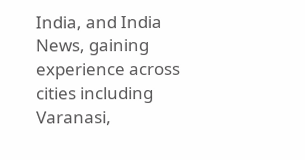India, and India News, gaining experience across cities including Varanasi,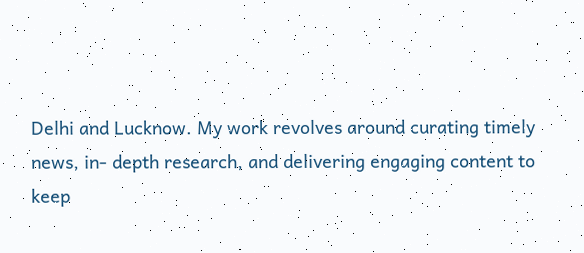Delhi and Lucknow. My work revolves around curating timely news, in- depth research, and delivering engaging content to keep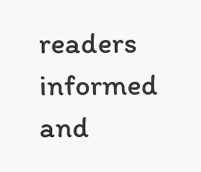readers informed and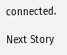connected.

Next Story